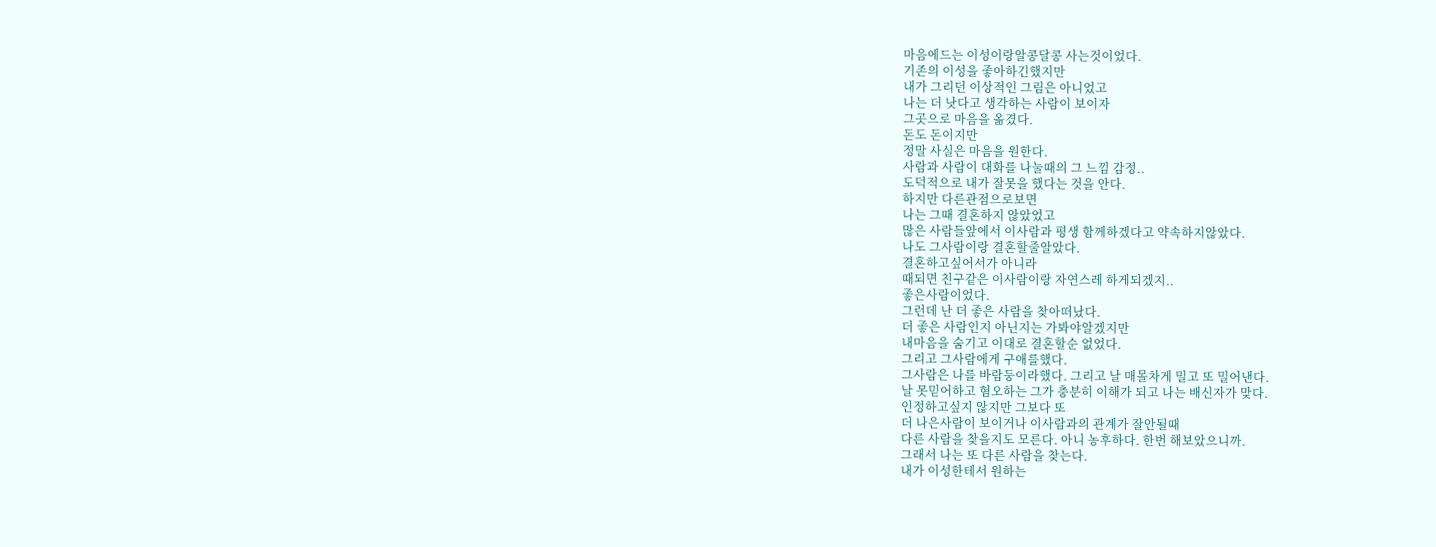마음에드는 이성이랑알콩달콩 사는것이었다.
기존의 이성을 좋아하긴했지만
내가 그리던 이상적인 그림은 아니었고
나는 더 낫다고 생각하는 사람이 보이자
그곳으로 마음을 옮겼다.
돈도 돈이지만
정말 사실은 마음을 원한다.
사람과 사람이 대화를 나눌때의 그 느낌 감정..
도덕적으로 내가 잘못을 했다는 것을 안다.
하지만 다른관점으로보면
나는 그때 결혼하지 않았었고
많은 사람들앞에서 이사람과 평생 함께하겠다고 약속하지않았다.
나도 그사람이랑 결혼할줄알았다.
결혼하고싶어서가 아니라
때되면 친구같은 이사람이랑 자연스레 하게되겠지..
좋은사람이었다.
그런데 난 더 좋은 사람을 찾아떠났다.
더 좋은 사람인지 아닌지는 가봐야알겠지만
내마음을 숨기고 이대로 결혼할순 없었다.
그리고 그사람에게 구애를했다.
그사람은 나를 바람둥이라했다. 그리고 날 매몰차게 밀고 또 밀어낸다.
날 못믿어하고 혐오하는 그가 충분히 이해가 되고 나는 배신자가 맞다.
인정하고싶지 않지만 그보다 또
더 나은사람이 보이거나 이사람과의 관계가 잘안될때
다른 사람을 찾을지도 모른다. 아니 농후하다. 한번 해보았으니까.
그래서 나는 또 다른 사람을 찾는다.
내가 이성한테서 원하는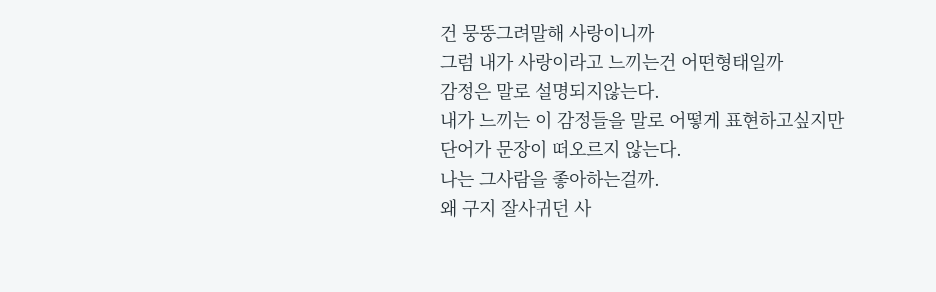건 뭉뚱그려말해 사랑이니까
그럼 내가 사랑이라고 느끼는건 어떤형태일까
감정은 말로 설명되지않는다.
내가 느끼는 이 감정들을 말로 어떻게 표현하고싶지만
단어가 문장이 떠오르지 않는다.
나는 그사람을 좋아하는걸까.
왜 구지 잘사귀던 사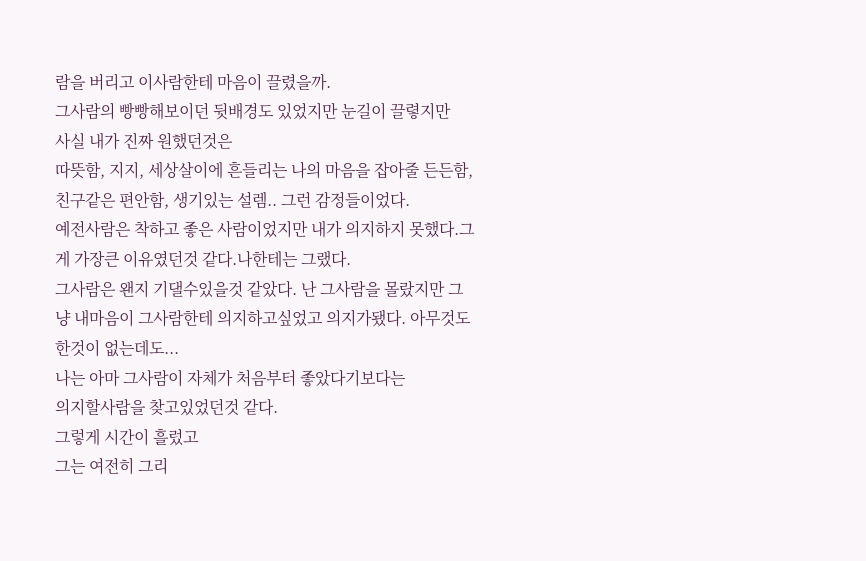람을 버리고 이사람한테 마음이 끌렸을까.
그사람의 빵빵해보이던 뒷배경도 있었지만 눈길이 끌렿지만
사실 내가 진짜 원했던것은
따뜻함, 지지, 세상살이에 흔들리는 나의 마음을 잡아줄 든든함, 친구같은 편안함, 생기있는 설렘.. 그런 감정들이었다.
예전사람은 착하고 좋은 사람이었지만 내가 의지하지 못했다.그게 가장큰 이유였던것 같다.나한테는 그랬다.
그사람은 왠지 기댈수있을것 같았다. 난 그사람을 몰랐지만 그냥 내마음이 그사람한테 의지하고싶었고 의지가됐다. 아무것도 한것이 없는데도...
나는 아마 그사람이 자체가 처음부터 좋았다기보다는
의지할사람을 찾고있었던것 같다.
그렇게 시간이 흘렀고
그는 여전히 그리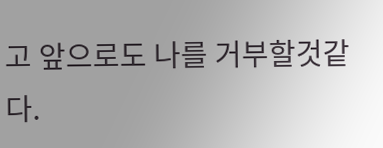고 앞으로도 나를 거부할것같다.